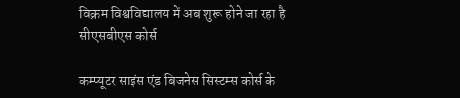विक्रम विश्वविद्यालय में अब शुरू होने जा रहा है सीएसबीएस कोर्स

कम्प्यूटर साइंस एंड बिजनेस सिस्टम्स कोर्स के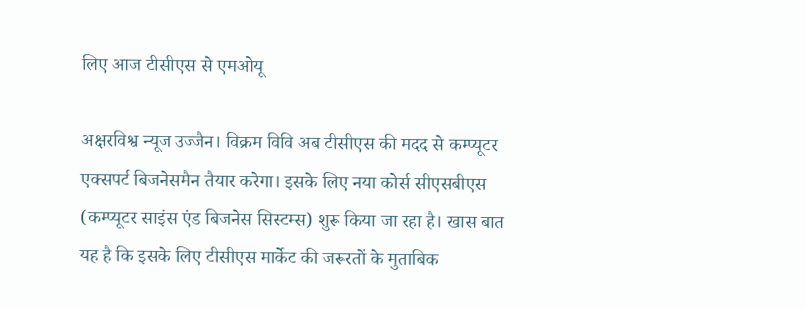लिए आज टीसीएस से एमओयू

अक्षरविश्व न्यूज उज्जैन। विक्रम विवि अब टीसीएस की मदद से कम्प्यूटर एक्सपर्ट बिजनेसमैन तैयार करेगा। इसके लिए नया कोर्स सीएसबीएस (कम्प्यूटर साइंस एंड बिजनेस सिस्टम्स) शुरू किया जा रहा है। खास बात यह है कि इसके लिए टीसीएस मार्केट की जरूरतों के मुताबिक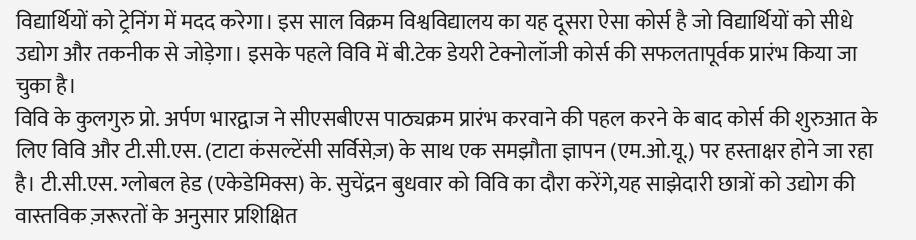विद्यार्थियों को ट्रेनिंग में मदद करेगा। इस साल विक्रम विश्वविद्यालय का यह दूसरा ऐसा कोर्स है जो विद्यार्थियों को सीधे उद्योग और तकनीक से जोड़ेगा। इसके पहले विवि में बी.टेक डेयरी टेक्नोलॉजी कोर्स की सफलतापूर्वक प्रारंभ किया जा चुका है।
विवि के कुलगुरु प्रो. अर्पण भारद्वाज ने सीएसबीएस पाठ्यक्रम प्रारंभ करवाने की पहल करने के बाद कोर्स की शुरुआत के लिए विवि और टी.सी.एस. (टाटा कंसल्टेंसी सर्विसेज़) के साथ एक समझौता ज्ञापन (एम.ओ.यू.) पर हस्ताक्षर होने जा रहा है। टी.सी.एस. ग्लोबल हेड (एकेडेमिक्स) के. सुचेंद्रन बुधवार को विवि का दौरा करेंगे,यह साझेदारी छात्रों को उद्योग की वास्तविक ज़रूरतों के अनुसार प्रशिक्षित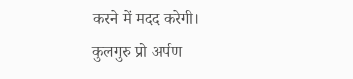करने में मदद करेगी।
कुलगुरु प्रो अर्पण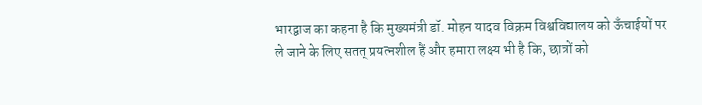भारद्वाज का कहना है कि मुख्यमंत्री डॉ. मोहन यादव विक्रम विश्वविद्यालय को ऊँचाईयों पर ले जाने के लिए सतत् प्रयत्नशील हैं और हमारा लक्ष्य भी है कि, छात्रों को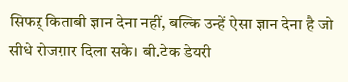सिफऱ् किताबी ज्ञान देना नहीं, बल्कि उन्हें ऐसा ज्ञान देना है जो सीधे रोजग़ार दिला सके। बी.टेक डेयरी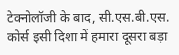टेक्नोलॉजी के बाद, सी.एस.बी.एस. कोर्स इसी दिशा में हमारा दूसरा बड़ा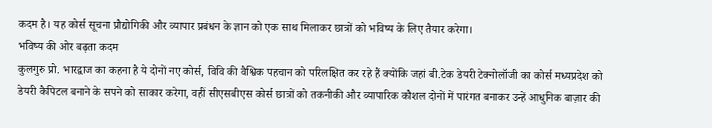कदम है। यह कोर्स सूचना प्रौद्योगिकी और व्यापार प्रबंधन के ज्ञान को एक साथ मिलाकर छात्रों को भविष्य के लिए तैयार करेगा।
भविष्य की ओर बढ़ता कदम
कुलगुरु प्रो. भारद्वाज का कहना है ये दोनों नए कोर्स, विवि की वैश्विक पहचान को परिलक्षित कर रहे हैं क्योंकि जहां बी.टेक डेयरी टेक्नोलॉजी का कोर्स मध्यप्रदेश को डेयरी कैपिटल बनाने के सपने को साकार करेगा, वहीं सीएसबीएस कोर्स छात्रों को तकनीकी और व्यापारिक कौशल दोनों में पारंगत बनाकर उन्हें आधुनिक बाज़ार की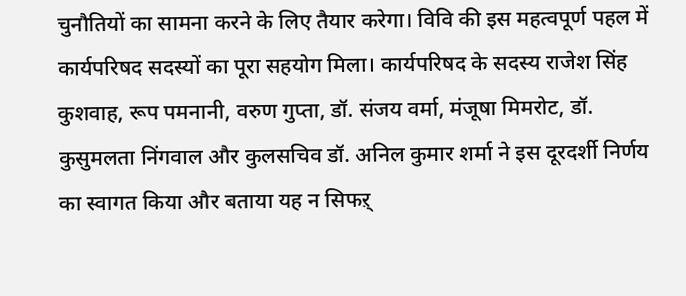चुनौतियों का सामना करने के लिए तैयार करेगा। विवि की इस महत्वपूर्ण पहल में कार्यपरिषद सदस्यों का पूरा सहयोग मिला। कार्यपरिषद के सदस्य राजेश सिंह कुशवाह, रूप पमनानी, वरुण गुप्ता, डॉ. संजय वर्मा, मंजूषा मिमरोट, डॉ. कुसुमलता निंगवाल और कुलसचिव डॉ. अनिल कुमार शर्मा ने इस दूरदर्शी निर्णय का स्वागत किया और बताया यह न सिफऱ्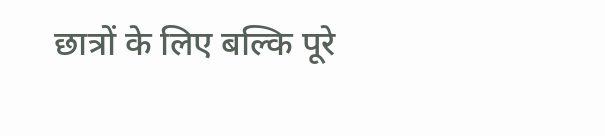छात्रों के लिए बल्कि पूरे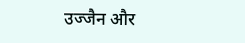उज्जैन और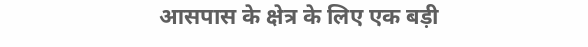आसपास के क्षेत्र के लिए एक बड़ी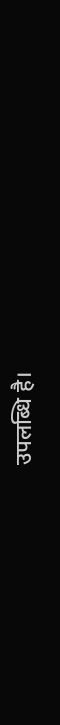उपलब्धि है।